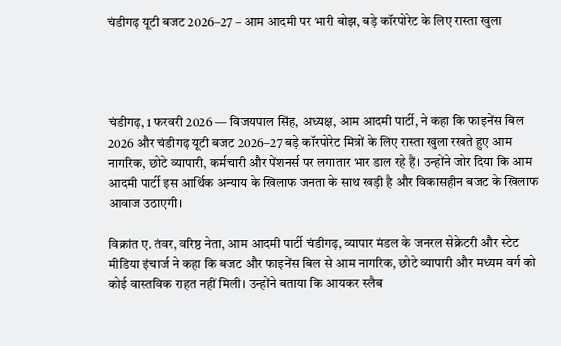चंडीगढ़ यूटी बजट 2026–27 – आम आदमी पर भारी बोझ, बड़े कॉरपोरेट के लिए रास्ता खुला




चंडीगढ़, 1 फरवरी 2026 — विजयपाल सिंह, अध्यक्ष, आम आदमी पार्टी, ने कहा कि फाइनेंस बिल 2026 और चंडीगढ़ यूटी बजट 2026–27 बड़े कॉरपोरेट मित्रों के लिए रास्ता खुला रखते हुए आम नागरिक, छोटे व्यापारी, कर्मचारी और पेंशनर्स पर लगातार भार डाल रहे हैं। उन्होंने जोर दिया कि आम आदमी पार्टी इस आर्थिक अन्याय के खिलाफ जनता के साथ खड़ी है और विकासहीन बजट के खिलाफ आवाज उठाएगी।

विक्रांत ए. तंवर, वरिष्ठ नेता, आम आदमी पार्टी चंडीगढ़, व्यापार मंडल के जनरल सेक्रेटरी और स्टेट मीडिया इंचार्ज ने कहा कि बजट और फाइनेंस बिल से आम नागरिक, छोटे व्यापारी और मध्यम वर्ग को कोई वास्तविक राहत नहीं मिली। उन्होंने बताया कि आयकर स्लैब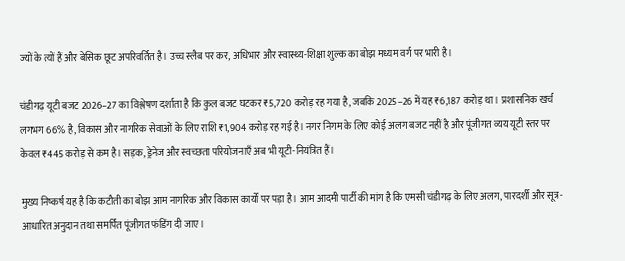ज्यों के त्यों हैं और बेसिक छूट अपरिवर्तित है। उच्च स्लैब पर कर, अधिभार और स्वास्थ्य-शिक्षा शुल्क का बोझ मध्यम वर्ग पर भारी है।

चंडीगढ़ यूटी बजट 2026–27 का विश्लेषण दर्शाता है कि कुल बजट घटकर ₹5,720 करोड़ रह गया है, जबकि 2025–26 में यह ₹6,187 करोड़ था। प्रशासनिक खर्च लगभग 66% है, विकास और नागरिक सेवाओं के लिए राशि ₹1,904 करोड़ रह गई है। नगर निगम के लिए कोई अलग बजट नहीं है और पूंजीगत व्यय यूटी स्तर पर केवल ₹445 करोड़ से कम है। सड़क, ड्रेनेज और स्वच्छता परियोजनाएँ अब भी यूटी-नियंत्रित हैं।

मुख्य निष्कर्ष यह है कि कटौती का बोझ आम नागरिक और विकास कार्यों पर पड़ा है। आम आदमी पार्टी की मांग है कि एमसी चंडीगढ़ के लिए अलग, पारदर्शी और सूत्र-आधारित अनुदान तथा समर्पित पूंजीगत फंडिंग दी जाए।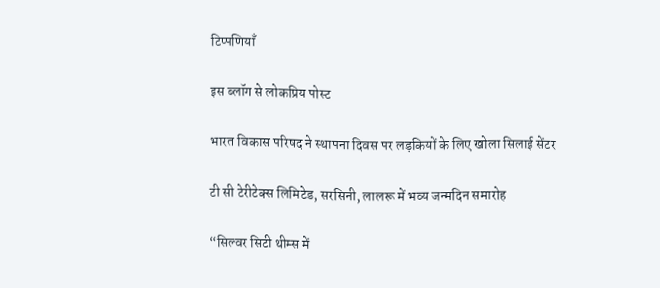टिप्पणियाँ

इस ब्लॉग से लोकप्रिय पोस्ट

भारत विकास परिषद ने स्थापना दिवस पर लड़कियों के लिए खोला सिलाई सेंटर

टी सी टेरीटेक्स लिमिटेड, सरसिनी, लालरू में भव्य जन्मदिन समारोह

“सिल्वर सिटी थीम्स में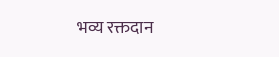भव्य रक्तदान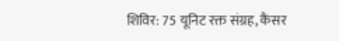शिविर: 75 यूनिट रक्त संग्रह, कैंसर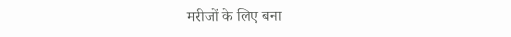मरीजों के लिए बना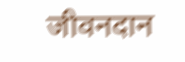जीवनदान